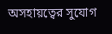অসহায়ত্বের সুযোগ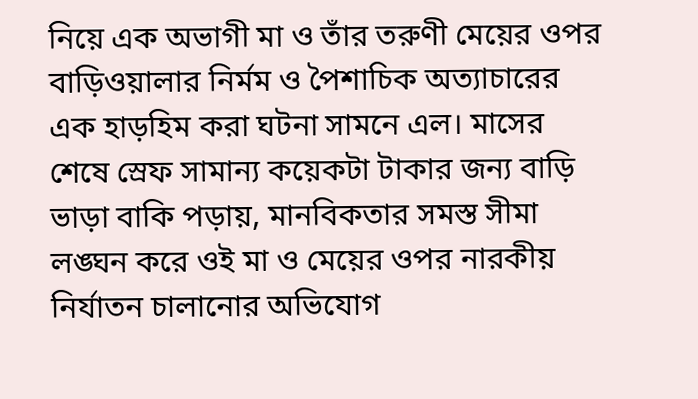নিয়ে এক অভাগী মা ও তাঁর তরুণী মেয়ের ওপর বাড়িওয়ালার নির্মম ও পৈশাচিক অত্যাচারের এক হাড়হিম করা ঘটনা সামনে এল। মাসের শেষে স্রেফ সামান্য কয়েকটা টাকার জন্য বাড়ি ভাড়া বাকি পড়ায়, মানবিকতার সমস্ত সীমা লঙ্ঘন করে ওই মা ও মেয়ের ওপর নারকীয় নির্যাতন চালানোর অভিযোগ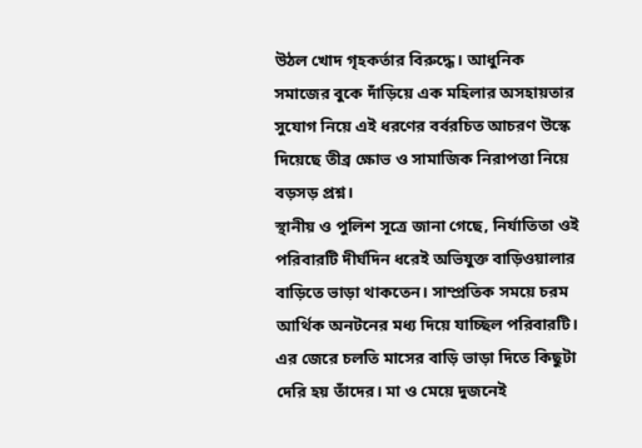উঠল খোদ গৃহকর্তার বিরুদ্ধে। আধুনিক সমাজের বুকে দাঁড়িয়ে এক মহিলার অসহায়তার সুযোগ নিয়ে এই ধরণের বর্বরচিত আচরণ উস্কে দিয়েছে তীব্র ক্ষোভ ও সামাজিক নিরাপত্তা নিয়ে বড়সড় প্রশ্ন।
স্থানীয় ও পুলিশ সূত্রে জানা গেছে, নির্যাতিতা ওই পরিবারটি দীর্ঘদিন ধরেই অভিযুক্ত বাড়িওয়ালার বাড়িতে ভাড়া থাকতেন। সাম্প্রতিক সময়ে চরম আর্থিক অনটনের মধ্য দিয়ে যাচ্ছিল পরিবারটি। এর জেরে চলতি মাসের বাড়ি ভাড়া দিতে কিছুটা দেরি হয় তাঁদের। মা ও মেয়ে দুজনেই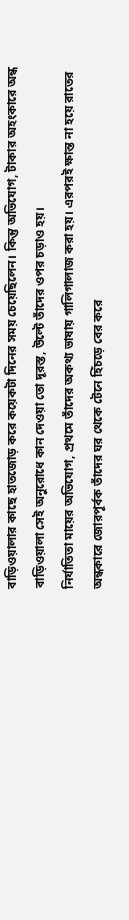বাড়িওয়ালার কাছে হাতজোড় করে কয়েকটা দিনের সময় চেয়েছিলেন। কিন্তু অভিযোগ, টাকার অহংকারে অন্ধ বাড়িওয়ালা সেই অনুরোধে কান দেওয়া তো দূরস্ত, উল্টে তাঁদের ওপর চড়াও হয়।
নির্যাতিতা মায়ের অভিযোগ, প্রথমে তাঁদের অকথ্য ভাষায় গালিগালাজ করা হয়। এরপরই ক্ষান্ত না হয়ে রাতের অন্ধকারে জোরপূর্বক তাঁদের ঘর থেকে টেনে হিঁচড়ে বের করে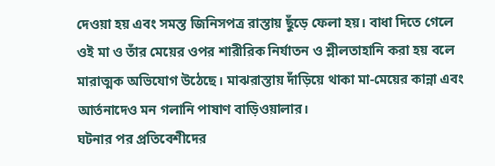দেওয়া হয় এবং সমস্ত জিনিসপত্র রাস্তায় ছুঁড়ে ফেলা হয়। বাধা দিতে গেলে ওই মা ও তাঁর মেয়ের ওপর শারীরিক নির্যাতন ও শ্লীলতাহানি করা হয় বলে মারাত্মক অভিযোগ উঠেছে। মাঝরাস্তায় দাঁড়িয়ে থাকা মা-মেয়ের কান্না এবং আর্তনাদেও মন গলানি পাষাণ বাড়িওয়ালার।
ঘটনার পর প্রতিবেশীদের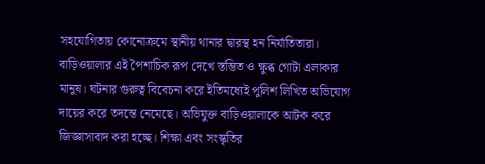সহযোগিতায় কোনোক্রমে স্থানীয় থানার দ্বারস্থ হন নির্যাতিতারা। বাড়িওয়ালার এই পৈশাচিক রূপ দেখে স্তম্ভিত ও ক্ষুব্ধ গোটা এলাকার মানুষ। ঘটনার গুরুত্ব বিবেচনা করে ইতিমধ্যেই পুলিশ লিখিত অভিযোগ দায়ের করে তদন্তে নেমেছে। অভিযুক্ত বাড়িওয়ালাকে আটক করে জিজ্ঞাসাবাদ করা হচ্ছে। শিক্ষা এবং সংস্কৃতির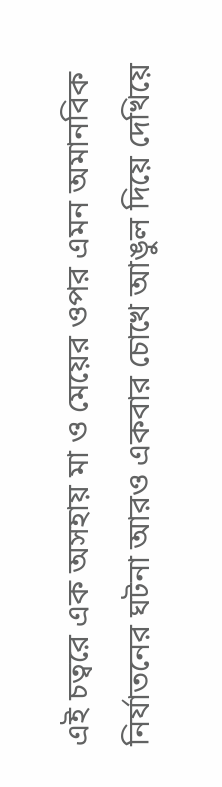এই চত্বরে এক অসহায় মা ও মেয়ের ওপর এমন অমানবিক নির্যাতনের ঘটনা আরও একবার চোখে আঙুল দিয়ে দেখিয়ে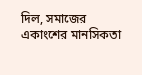দিল, সমাজের একাংশের মানসিকতা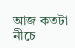আজ কতটা নীচে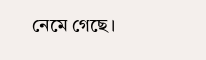নেমে গেছে।